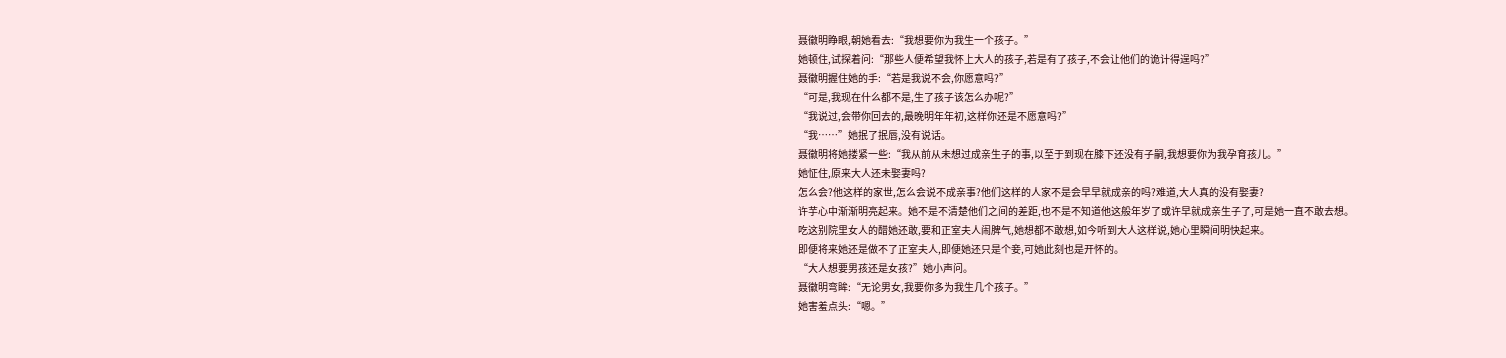聂徽明睁眼,朝她看去:“我想要你为我生一个孩子。”
她顿住,试探着问:“那些人便希望我怀上大人的孩子,若是有了孩子,不会让他们的诡计得逞吗?”
聂徽明握住她的手:“若是我说不会,你愿意吗?”
“可是,我现在什么都不是,生了孩子该怎么办呢?”
“我说过,会带你回去的,最晚明年年初,这样你还是不愿意吗?”
“我……”她抿了抿唇,没有说话。
聂徽明将她搂紧一些:“我从前从未想过成亲生子的事,以至于到现在膝下还没有子嗣,我想要你为我孕育孩儿。”
她怔住,原来大人还未娶妻吗?
怎么会?他这样的家世,怎么会说不成亲事?他们这样的人家不是会早早就成亲的吗?难道,大人真的没有娶妻?
许芋心中渐渐明亮起来。她不是不清楚他们之间的差距,也不是不知道他这般年岁了或许早就成亲生子了,可是她一直不敢去想。
吃这别院里女人的醋她还敢,要和正室夫人闹脾气,她想都不敢想,如今听到大人这样说,她心里瞬间明快起来。
即便将来她还是做不了正室夫人,即便她还只是个妾,可她此刻也是开怀的。
“大人想要男孩还是女孩?”她小声问。
聂徽明弯眸:“无论男女,我要你多为我生几个孩子。”
她害羞点头:“嗯。”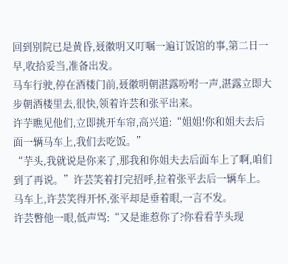回到别院已是黄昏,聂徽明又叮嘱一遍订饭馆的事,第二日一早,收拾妥当,准备出发。
马车行驶,停在酒楼门前,聂徽明朝湛露吩咐一声,湛露立即大步朝酒楼里去,很快,领着许芸和张平出来。
许芋瞧见他们,立即挑开车帘,高兴道:“姐姐!你和姐夫去后面一辆马车上,我们去吃饭。”
“芋头,我就说是你来了,那我和你姐夫去后面车上了啊,咱们到了再说。”许芸笑着打完招呼,拉着张平去后一辆车上。
马车上,许芸笑得开怀,张平却是垂着眼,一言不发。
许芸瞥他一眼,低声骂:“又是谁惹你了?你看看芋头现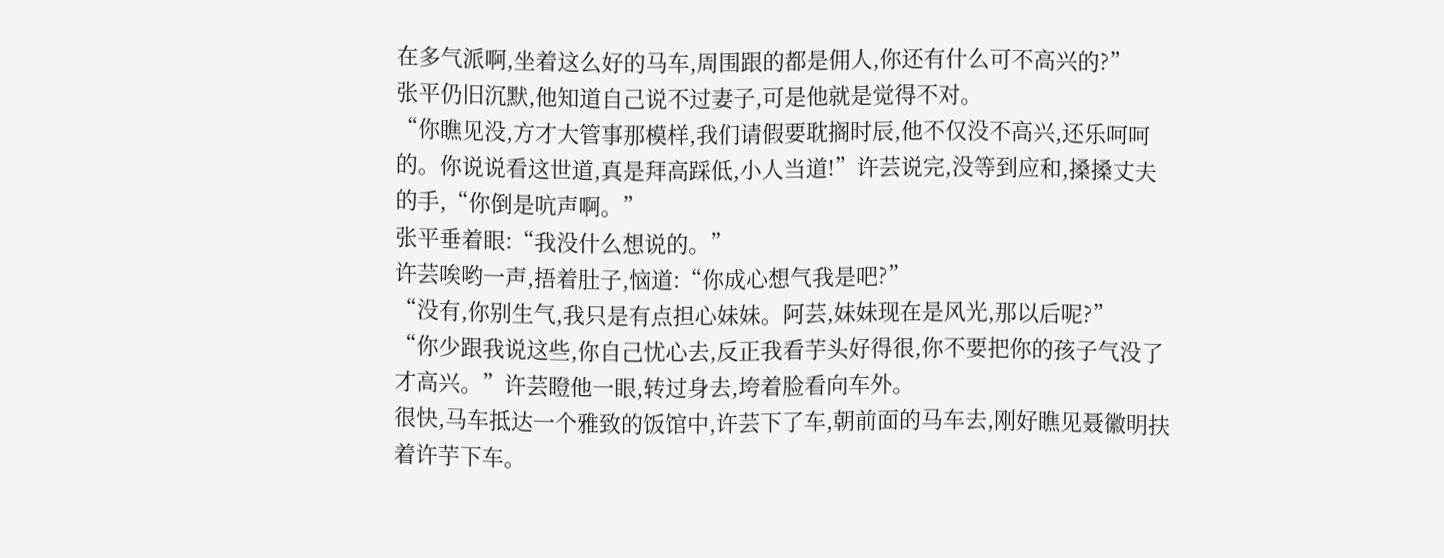在多气派啊,坐着这么好的马车,周围跟的都是佣人,你还有什么可不高兴的?”
张平仍旧沉默,他知道自己说不过妻子,可是他就是觉得不对。
“你瞧见没,方才大管事那模样,我们请假要耽搁时辰,他不仅没不高兴,还乐呵呵的。你说说看这世道,真是拜高踩低,小人当道!”许芸说完,没等到应和,搡搡丈夫的手,“你倒是吭声啊。”
张平垂着眼:“我没什么想说的。”
许芸唉哟一声,捂着肚子,恼道:“你成心想气我是吧?”
“没有,你别生气,我只是有点担心妹妹。阿芸,妹妹现在是风光,那以后呢?”
“你少跟我说这些,你自己忧心去,反正我看芋头好得很,你不要把你的孩子气没了才高兴。”许芸瞪他一眼,转过身去,垮着脸看向车外。
很快,马车抵达一个雅致的饭馆中,许芸下了车,朝前面的马车去,刚好瞧见聂徽明扶着许芋下车。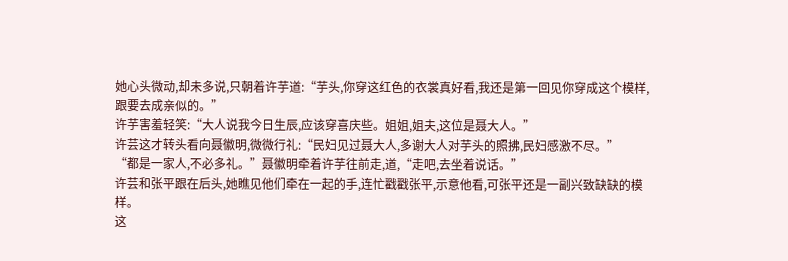她心头微动,却未多说,只朝着许芋道:“芋头,你穿这红色的衣裳真好看,我还是第一回见你穿成这个模样,跟要去成亲似的。”
许芋害羞轻笑:“大人说我今日生辰,应该穿喜庆些。姐姐,姐夫,这位是聂大人。”
许芸这才转头看向聂徽明,微微行礼:“民妇见过聂大人,多谢大人对芋头的照拂,民妇感激不尽。”
“都是一家人,不必多礼。”聂徽明牵着许芋往前走,道,“走吧,去坐着说话。”
许芸和张平跟在后头,她瞧见他们牵在一起的手,连忙戳戳张平,示意他看,可张平还是一副兴致缺缺的模样。
这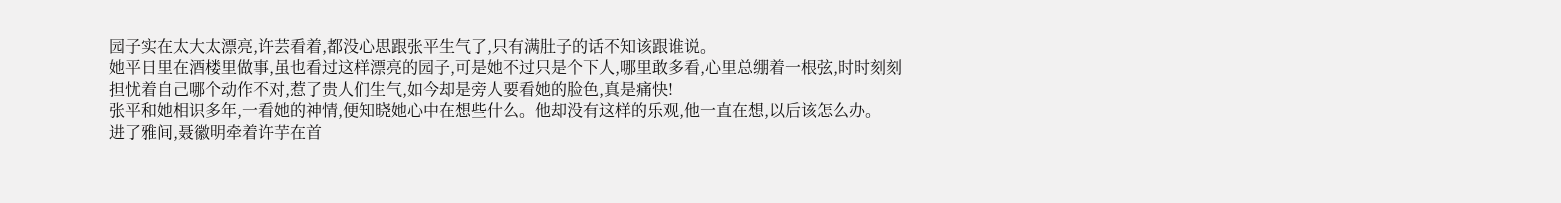园子实在太大太漂亮,许芸看着,都没心思跟张平生气了,只有满肚子的话不知该跟谁说。
她平日里在酒楼里做事,虽也看过这样漂亮的园子,可是她不过只是个下人,哪里敢多看,心里总绷着一根弦,时时刻刻担忧着自己哪个动作不对,惹了贵人们生气,如今却是旁人要看她的脸色,真是痛快!
张平和她相识多年,一看她的神情,便知晓她心中在想些什么。他却没有这样的乐观,他一直在想,以后该怎么办。
进了雅间,聂徽明牵着许芋在首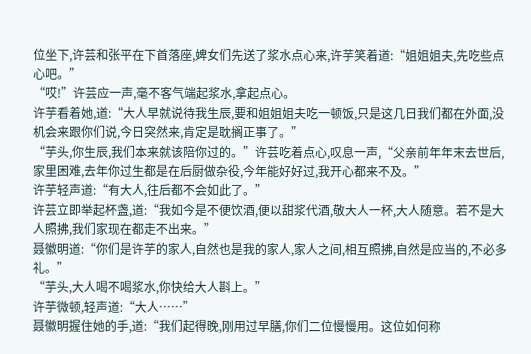位坐下,许芸和张平在下首落座,婢女们先送了浆水点心来,许芋笑着道:“姐姐姐夫,先吃些点心吧。”
“哎!”许芸应一声,毫不客气端起浆水,拿起点心。
许芋看着她,道:“大人早就说待我生辰,要和姐姐姐夫吃一顿饭,只是这几日我们都在外面,没机会来跟你们说,今日突然来,肯定是耽搁正事了。”
“芋头,你生辰,我们本来就该陪你过的。”许芸吃着点心,叹息一声,“父亲前年年末去世后,家里困难,去年你过生都是在后厨做杂役,今年能好好过,我开心都来不及。”
许芋轻声道:“有大人,往后都不会如此了。”
许芸立即举起杯盏,道:“我如今是不便饮酒,便以甜浆代酒,敬大人一杯,大人随意。若不是大人照拂,我们家现在都走不出来。”
聂徽明道:“你们是许芋的家人,自然也是我的家人,家人之间,相互照拂,自然是应当的,不必多礼。”
“芋头,大人喝不喝浆水,你快给大人斟上。”
许芋微顿,轻声道:“大人……”
聂徽明握住她的手,道:“我们起得晚,刚用过早膳,你们二位慢慢用。这位如何称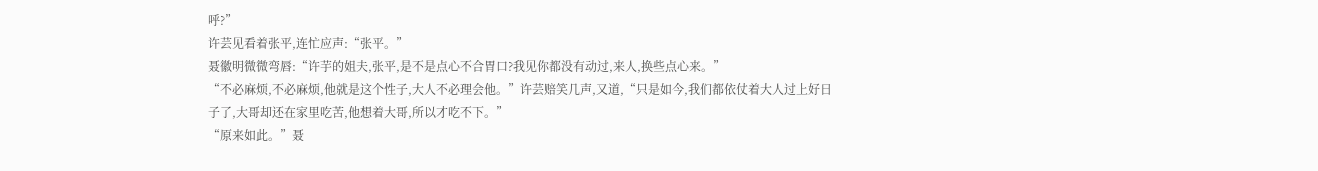呼?”
许芸见看着张平,连忙应声:“张平。”
聂徽明微微弯唇:“许芋的姐夫,张平,是不是点心不合胃口?我见你都没有动过,来人,换些点心来。”
“不必麻烦,不必麻烦,他就是这个性子,大人不必理会他。”许芸赔笑几声,又道,“只是如今,我们都依仗着大人过上好日子了,大哥却还在家里吃苦,他想着大哥,所以才吃不下。”
“原来如此。”聂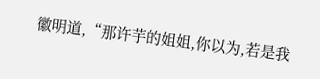徽明道,“那许芋的姐姐,你以为,若是我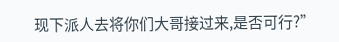现下派人去将你们大哥接过来,是否可行?”